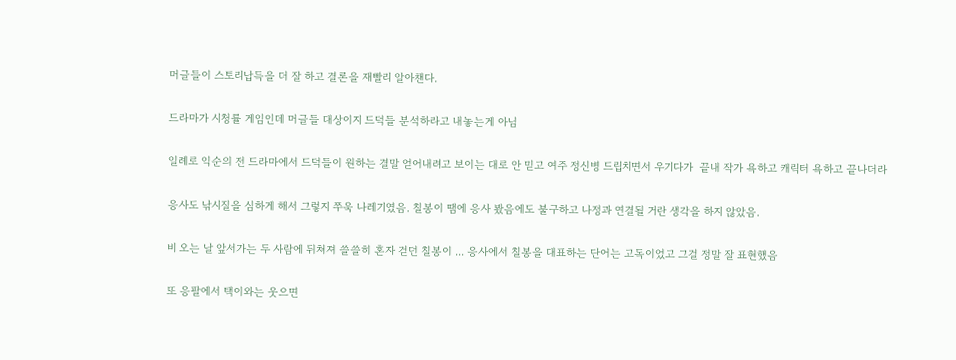머글들이 스토리납득을 더 잘 하고 결론을 재빨리 알아챈다.

드라마가 시청률 게임인데 머글들 대상이지 드덕들 분석하라고 내놓는게 아님

일례로 익순의 전 드라마에서 드덕들이 원하는 결말 얻어내려고 보이는 대로 안 믿고 여주 정신병 드립치면서 우기다가  끝내 작가 욕하고 캐릭터 욕하고 끝나더라

응사도 낚시질을 심하게 해서 그렇지 쭈욱 나레기였음. 칠봉이 땜에 응사 봤음에도 불구하고 나정과 연결될 거란 생각을 하지 않았음.

비 오는 날 앞서가는 두 사람에 뒤쳐져 쓸쓸히 혼자 걷던 칠봉이 ... 응사에서 칠봉을 대표하는 단어는 고독이었고 그걸 정말 잘 표현했음

또 응팔에서 택이와는 웃으면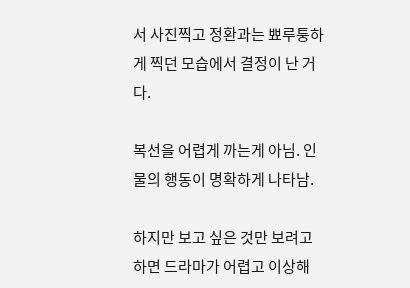서 사진찍고 정환과는 뾰루퉁하게 찍던 모습에서 결정이 난 거다.

복선을 어렵게 까는게 아님. 인물의 행동이 명확하게 나타남.

하지만 보고 싶은 것만 보려고 하면 드라마가 어렵고 이상해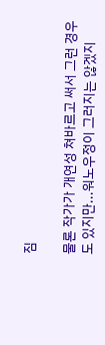짐

물론 작가가 개연성 쳐바르고 써서 그런 경우도 있지만...워노우정이 그러지는 않겠지